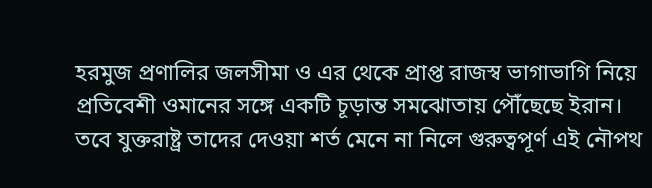হরমুজ প্রণালির জলসীমা ও এর থেকে প্রাপ্ত রাজস্ব ভাগাভাগি নিয়ে প্রতিবেশী ওমানের সঙ্গে একটি চূড়ান্ত সমঝোতায় পৌঁছেছে ইরান। তবে যুক্তরাষ্ট্র তাদের দেওয়া শর্ত মেনে না নিলে গুরুত্বপূর্ণ এই নৌপথ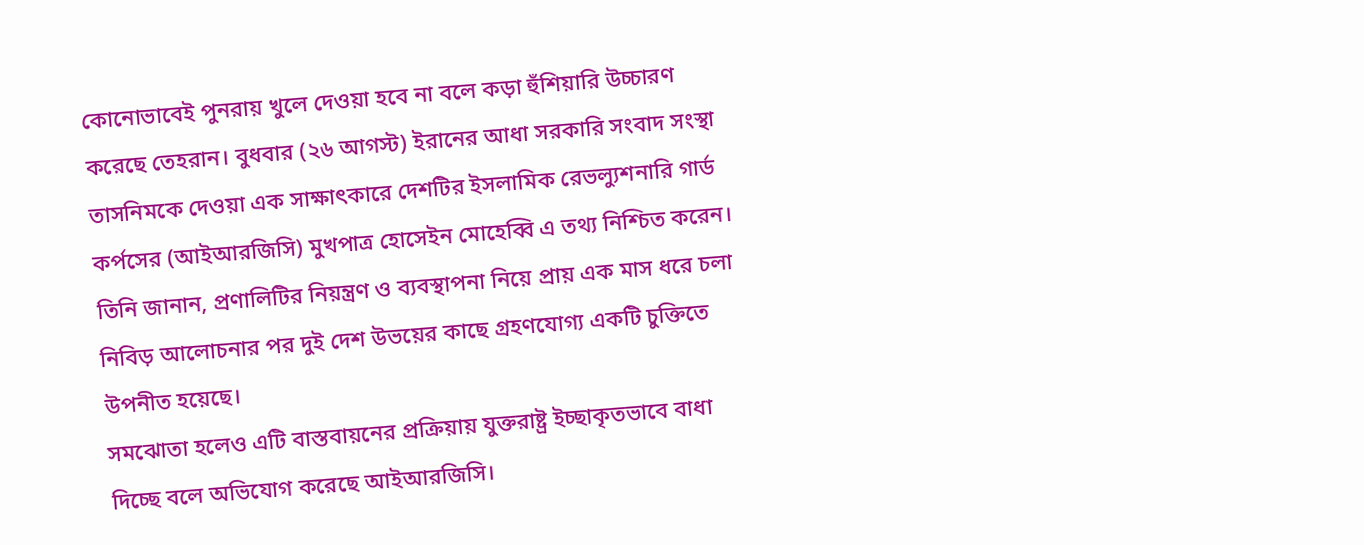কোনোভাবেই পুনরায় খুলে দেওয়া হবে না বলে কড়া হুঁশিয়ারি উচ্চারণ করেছে তেহরান। বুধবার (২৬ আগস্ট) ইরানের আধা সরকারি সংবাদ সংস্থা তাসনিমকে দেওয়া এক সাক্ষাৎকারে দেশটির ইসলামিক রেভল্যুশনারি গার্ড কর্পসের (আইআরজিসি) মুখপাত্র হোসেইন মোহেব্বি এ তথ্য নিশ্চিত করেন। তিনি জানান, প্রণালিটির নিয়ন্ত্রণ ও ব্যবস্থাপনা নিয়ে প্রায় এক মাস ধরে চলা নিবিড় আলোচনার পর দুই দেশ উভয়ের কাছে গ্রহণযোগ্য একটি চুক্তিতে উপনীত হয়েছে।
সমঝোতা হলেও এটি বাস্তবায়নের প্রক্রিয়ায় যুক্তরাষ্ট্র ইচ্ছাকৃতভাবে বাধা দিচ্ছে বলে অভিযোগ করেছে আইআরজিসি।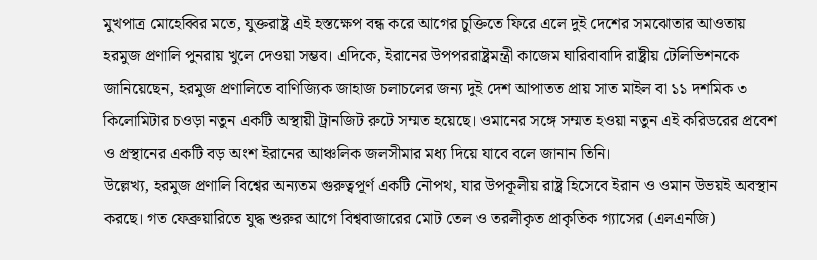মুখপাত্র মোহেব্বির মতে, যুক্তরাষ্ট্র এই হস্তক্ষেপ বন্ধ করে আগের চুক্তিতে ফিরে এলে দুই দেশের সমঝোতার আওতায় হরমুজ প্রণালি পুনরায় খুলে দেওয়া সম্ভব। এদিকে, ইরানের উপপররাষ্ট্রমন্ত্রী কাজেম ঘারিবাবাদি রাষ্ট্রীয় টেলিভিশনকে জানিয়েছেন, হরমুজ প্রণালিতে বাণিজ্যিক জাহাজ চলাচলের জন্য দুই দেশ আপাতত প্রায় সাত মাইল বা ১১ দশমিক ৩ কিলোমিটার চওড়া নতুন একটি অস্থায়ী ট্রানজিট রুটে সম্মত হয়েছে। ওমানের সঙ্গে সম্মত হওয়া নতুন এই করিডরের প্রবেশ ও প্রস্থানের একটি বড় অংশ ইরানের আঞ্চলিক জলসীমার মধ্য দিয়ে যাবে বলে জানান তিনি।
উল্লেখ্য, হরমুজ প্রণালি বিশ্বের অন্যতম গুরুত্বপূর্ণ একটি নৌপথ, যার উপকূলীয় রাষ্ট্র হিসেবে ইরান ও ওমান উভয়ই অবস্থান করছে। গত ফেব্রুয়ারিতে যুদ্ধ শুরুর আগে বিশ্ববাজারের মোট তেল ও তরলীকৃত প্রাকৃতিক গ্যাসের (এলএনজি)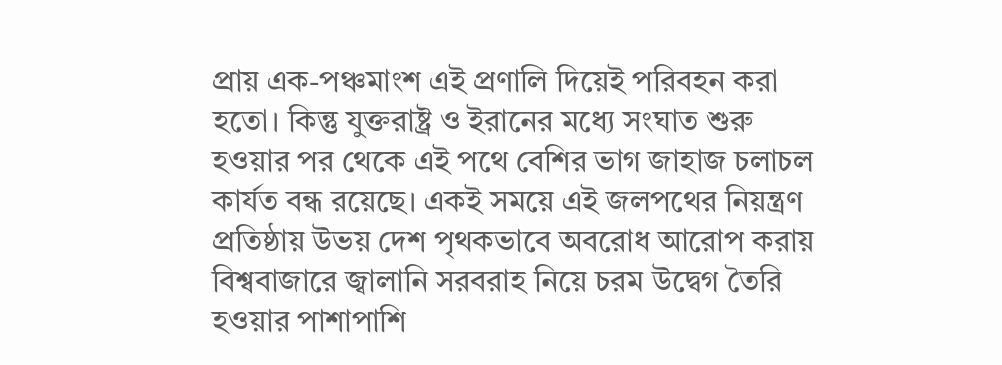প্রায় এক-পঞ্চমাংশ এই প্রণালি দিয়েই পরিবহন করা হতো। কিন্তু যুক্তরাষ্ট্র ও ইরানের মধ্যে সংঘাত শুরু হওয়ার পর থেকে এই পথে বেশির ভাগ জাহাজ চলাচল কার্যত বন্ধ রয়েছে। একই সময়ে এই জলপথের নিয়ন্ত্রণ প্রতিষ্ঠায় উভয় দেশ পৃথকভাবে অবরোধ আরোপ করায় বিশ্ববাজারে জ্বালানি সরবরাহ নিয়ে চরম উদ্বেগ তৈরি হওয়ার পাশাপাশি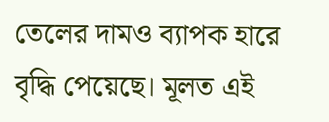তেলের দামও ব্যাপক হারে বৃদ্ধি পেয়েছে। মূলত এই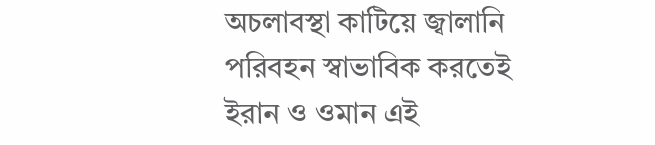অচলাবস্থা কাটিয়ে জ্বালানি পরিবহন স্বাভাবিক করতেই ইরান ও ওমান এই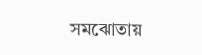সমঝোতায়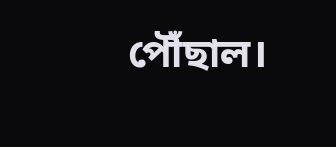পৌঁছাল।